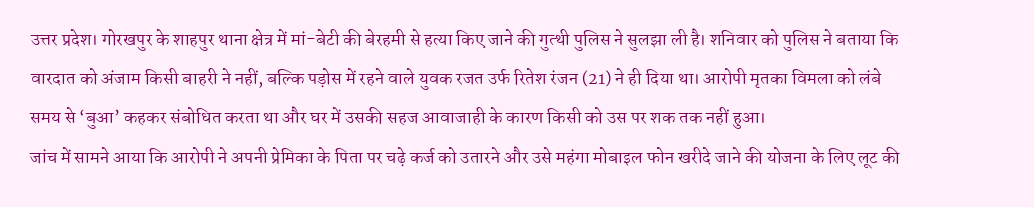उत्तर प्रदेश। गोरखपुर के शाहपुर थाना क्षेत्र में मां-बेटी की बेरहमी से हत्या किए जाने की गुत्थी पुलिस ने सुलझा ली है। शनिवार को पुलिस ने बताया कि वारदात को अंजाम किसी बाहरी ने नहीं, बल्कि पड़ोस में रहने वाले युवक रजत उर्फ रितेश रंजन (21) ने ही दिया था। आरोपी मृतका विमला को लंबे समय से ‘बुआ’ कहकर संबोधित करता था और घर में उसकी सहज आवाजाही के कारण किसी को उस पर शक तक नहीं हुआ।
जांच में सामने आया कि आरोपी ने अपनी प्रेमिका के पिता पर चढ़े कर्ज को उतारने और उसे महंगा मोबाइल फोन खरीदे जाने की योजना के लिए लूट की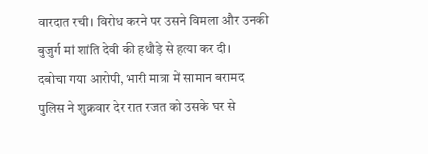वारदात रची। विरोध करने पर उसने विमला और उनकी बुजुर्ग मां शांति देवी की हथौड़े से हत्या कर दी।
दबोचा गया आरोपी, भारी मात्रा में सामान बरामद
पुलिस ने शुक्रवार देर रात रजत को उसके घर से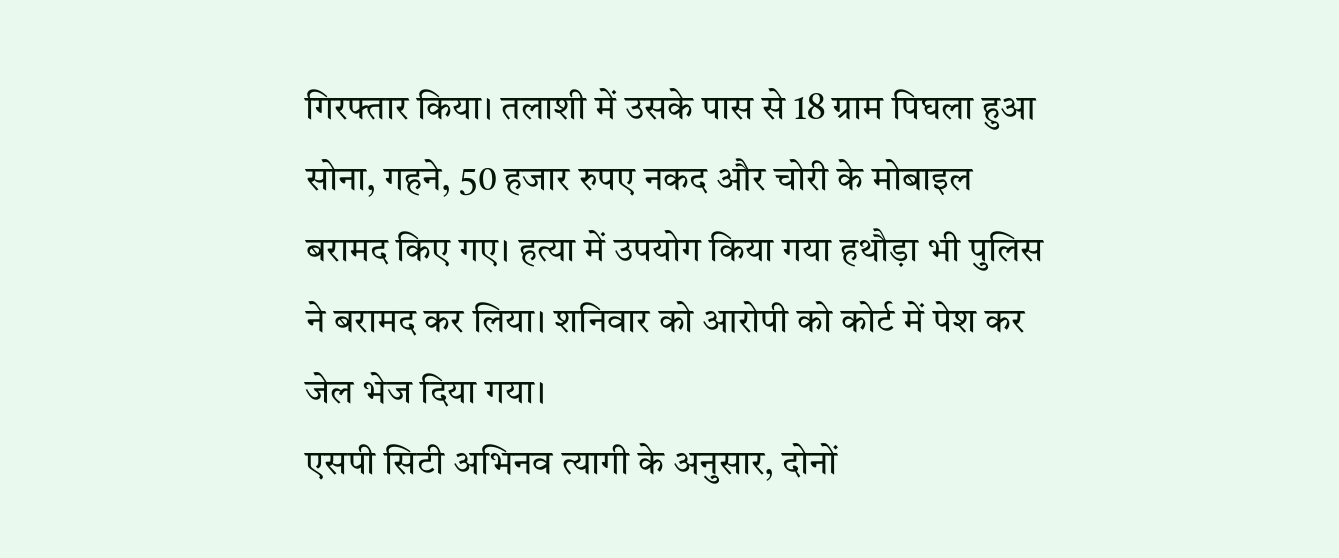गिरफ्तार किया। तलाशी में उसके पास से 18 ग्राम पिघला हुआ सोना, गहने, 50 हजार रुपए नकद और चोरी के मोबाइल बरामद किए गए। हत्या में उपयोग किया गया हथौड़ा भी पुलिस ने बरामद कर लिया। शनिवार को आरोपी को कोर्ट में पेश कर जेल भेज दिया गया।
एसपी सिटी अभिनव त्यागी के अनुसार, दोनों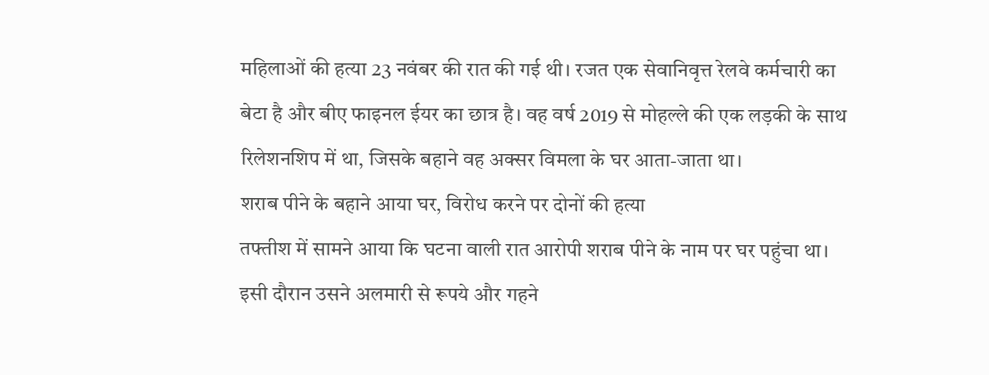महिलाओं की हत्या 23 नवंबर की रात की गई थी। रजत एक सेवानिवृत्त रेलवे कर्मचारी का बेटा है और बीए फाइनल ईयर का छात्र है। वह वर्ष 2019 से मोहल्ले की एक लड़की के साथ रिलेशनशिप में था, जिसके बहाने वह अक्सर विमला के घर आता-जाता था।
शराब पीने के बहाने आया घर, विरोध करने पर दोनों की हत्या
तफ्तीश में सामने आया कि घटना वाली रात आरोपी शराब पीने के नाम पर घर पहुंचा था। इसी दौरान उसने अलमारी से रूपये और गहने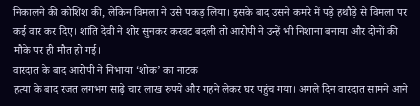निकालने की कोशिश की, लेकिन विमला ने उसे पकड़ लिया। इसके बाद उसने कमरे में पड़े हथौड़े से विमला पर कई वार कर दिए। शांति देवी ने शोर सुनकर करवट बदली तो आरोपी ने उन्हें भी निशाना बनाया और दोनों की मौके पर ही मौत हो गई।
वारदात के बाद आरोपी ने निभाया ‘शोक’ का नाटक
हत्या के बाद रजत लगभग साढ़े चार लाख रुपये और गहने लेकर घर पहुंच गया। अगले दिन वारदात सामने आने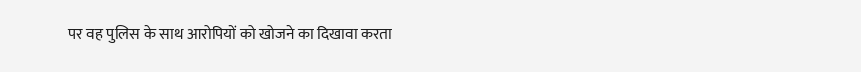पर वह पुलिस के साथ आरोपियों को खोजने का दिखावा करता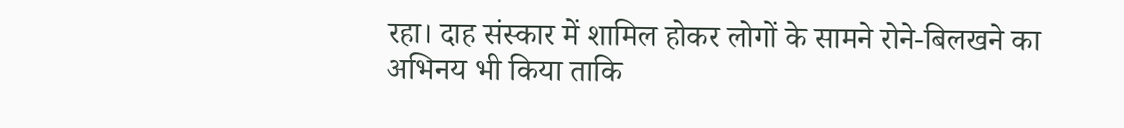रहा। दाह संस्कार में शामिल होकर लोगों के सामने रोने-बिलखने का अभिनय भी किया ताकि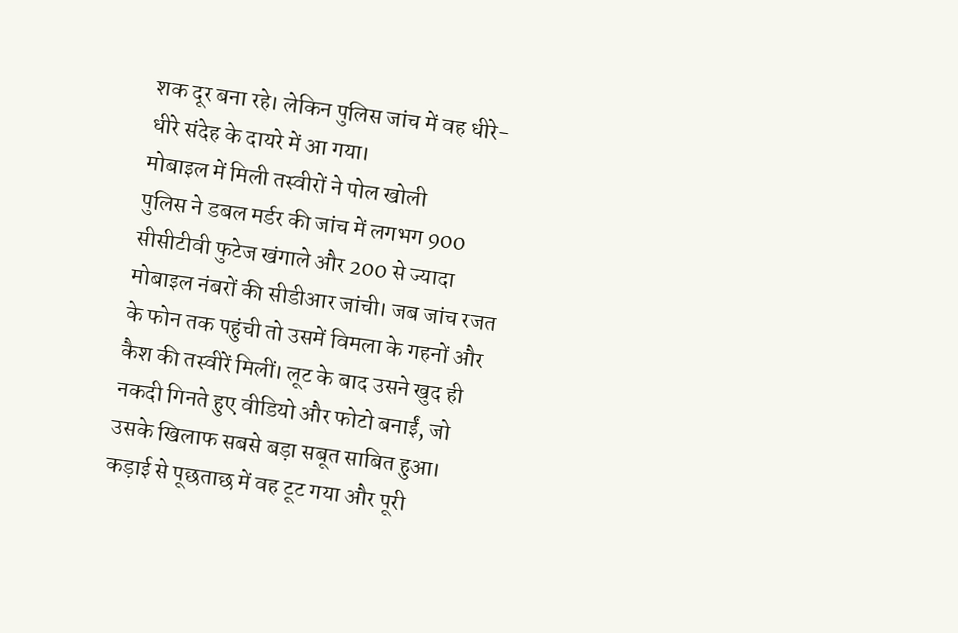शक दूर बना रहे। लेकिन पुलिस जांच में वह धीरे-धीरे संदेह के दायरे में आ गया।
मोबाइल में मिली तस्वीरों ने पोल खोली
पुलिस ने डबल मर्डर की जांच में लगभग 900 सीसीटीवी फुटेज खंगाले और 200 से ज्यादा मोबाइल नंबरों की सीडीआर जांची। जब जांच रजत के फोन तक पहुंची तो उसमें विमला के गहनों और कैश की तस्वीरें मिलीं। लूट के बाद उसने खुद ही नकदी गिनते हुए वीडियो और फोटो बनाईं, जो उसके खिलाफ सबसे बड़ा सबूत साबित हुआ। कड़ाई से पूछताछ में वह टूट गया और पूरी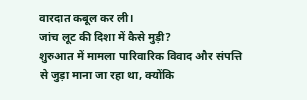वारदात कबूल कर ली।
जांच लूट की दिशा में कैसे मुड़ी?
शुरुआत में मामला पारिवारिक विवाद और संपत्ति से जुड़ा माना जा रहा था, क्योंकि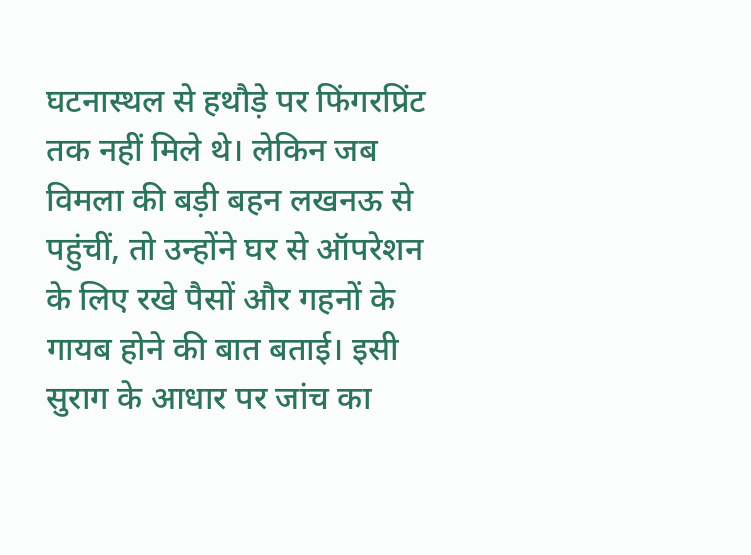घटनास्थल से हथौड़े पर फिंगरप्रिंट तक नहीं मिले थे। लेकिन जब विमला की बड़ी बहन लखनऊ से पहुंचीं, तो उन्होंने घर से ऑपरेशन के लिए रखे पैसों और गहनों के गायब होने की बात बताई। इसी सुराग के आधार पर जांच का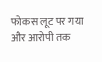फोकस लूट पर गया और आरोपी तक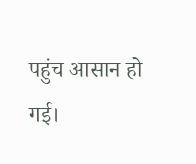पहुंच आसान हो गई।